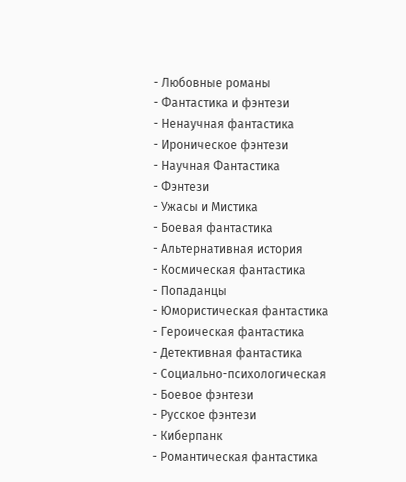- Любовные романы
- Фантастика и фэнтези
- Ненаучная фантастика
- Ироническое фэнтези
- Научная Фантастика
- Фэнтези
- Ужасы и Мистика
- Боевая фантастика
- Альтернативная история
- Космическая фантастика
- Попаданцы
- Юмористическая фантастика
- Героическая фантастика
- Детективная фантастика
- Социально-психологическая
- Боевое фэнтези
- Русское фэнтези
- Киберпанк
- Романтическая фантастика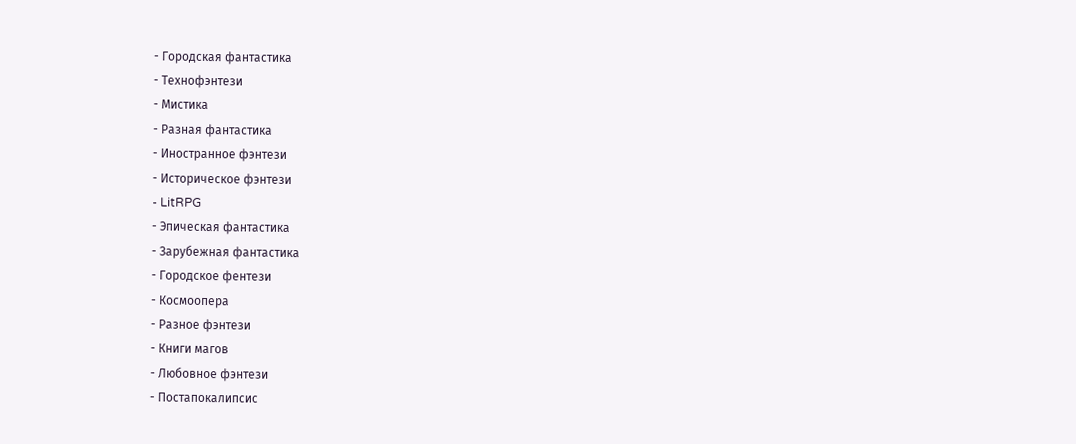- Городская фантастика
- Технофэнтези
- Мистика
- Разная фантастика
- Иностранное фэнтези
- Историческое фэнтези
- LitRPG
- Эпическая фантастика
- Зарубежная фантастика
- Городское фентези
- Космоопера
- Разное фэнтези
- Книги магов
- Любовное фэнтези
- Постапокалипсис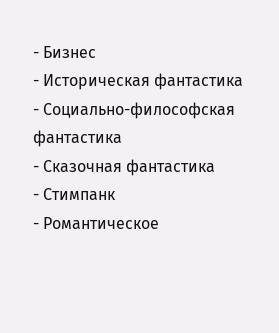- Бизнес
- Историческая фантастика
- Социально-философская фантастика
- Сказочная фантастика
- Стимпанк
- Романтическое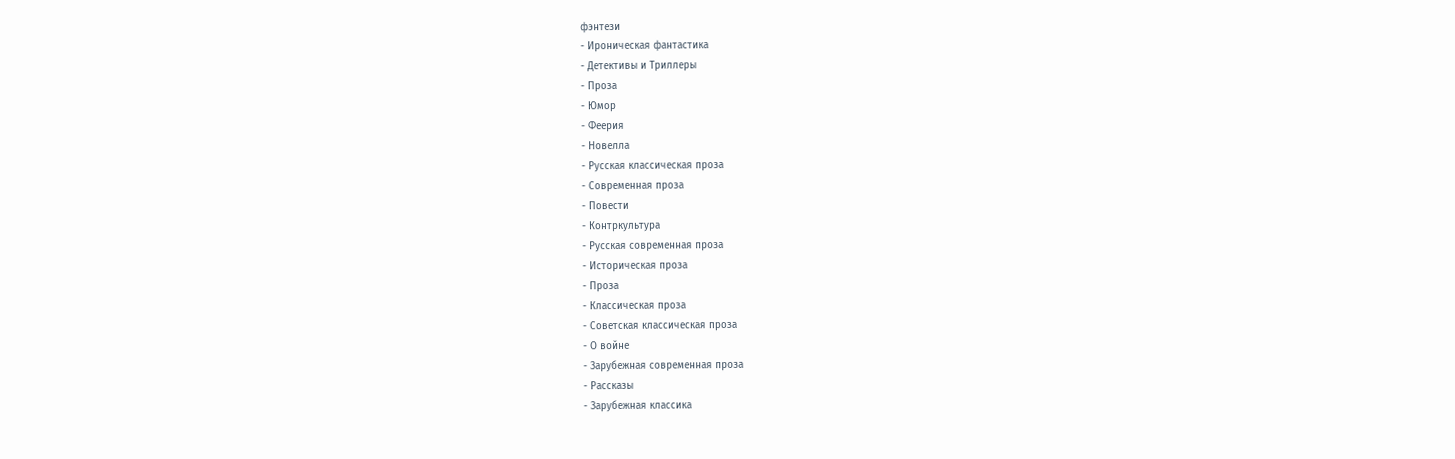фэнтези
- Ироническая фантастика
- Детективы и Триллеры
- Проза
- Юмор
- Феерия
- Новелла
- Русская классическая проза
- Современная проза
- Повести
- Контркультура
- Русская современная проза
- Историческая проза
- Проза
- Классическая проза
- Советская классическая проза
- О войне
- Зарубежная современная проза
- Рассказы
- Зарубежная классика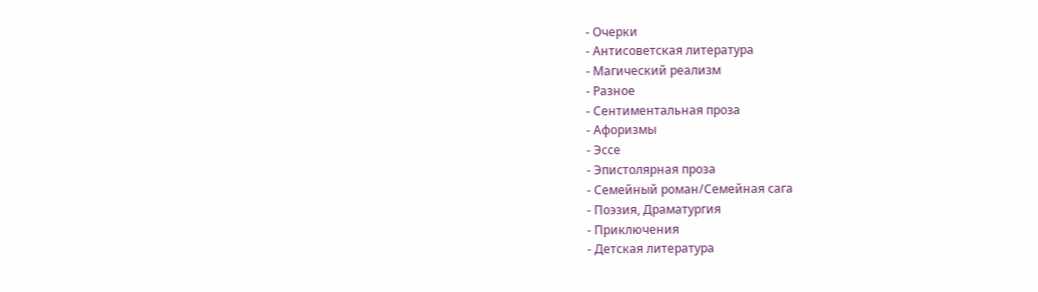- Очерки
- Антисоветская литература
- Магический реализм
- Разное
- Сентиментальная проза
- Афоризмы
- Эссе
- Эпистолярная проза
- Семейный роман/Семейная сага
- Поэзия, Драматургия
- Приключения
- Детская литература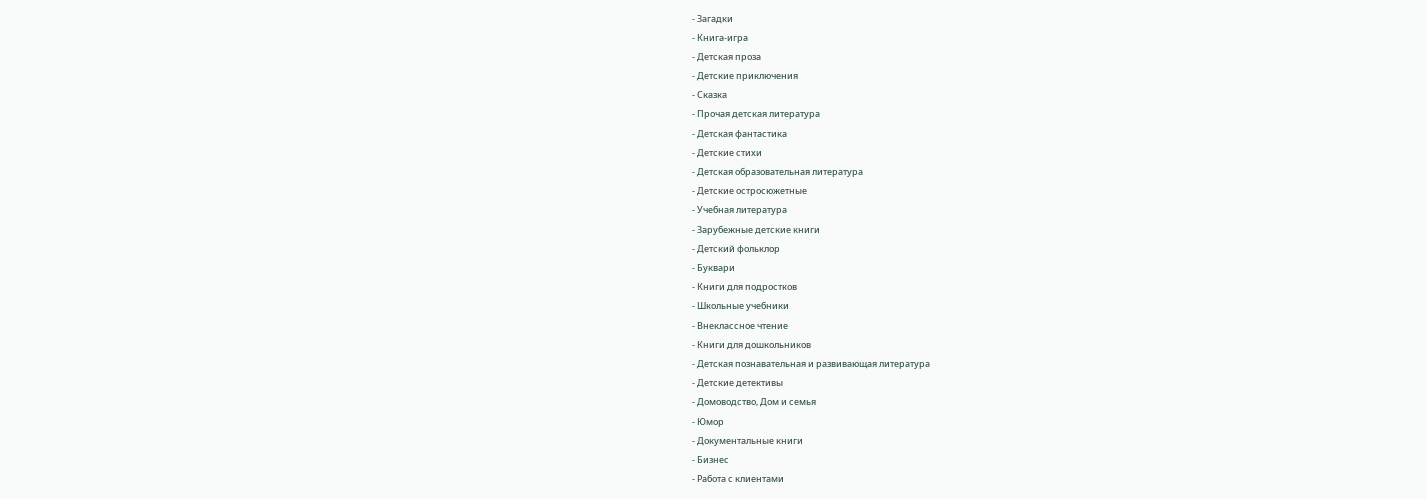- Загадки
- Книга-игра
- Детская проза
- Детские приключения
- Сказка
- Прочая детская литература
- Детская фантастика
- Детские стихи
- Детская образовательная литература
- Детские остросюжетные
- Учебная литература
- Зарубежные детские книги
- Детский фольклор
- Буквари
- Книги для подростков
- Школьные учебники
- Внеклассное чтение
- Книги для дошкольников
- Детская познавательная и развивающая литература
- Детские детективы
- Домоводство, Дом и семья
- Юмор
- Документальные книги
- Бизнес
- Работа с клиентами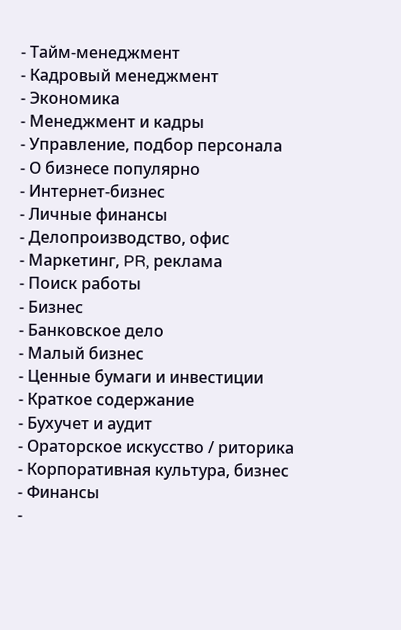- Тайм-менеджмент
- Кадровый менеджмент
- Экономика
- Менеджмент и кадры
- Управление, подбор персонала
- О бизнесе популярно
- Интернет-бизнес
- Личные финансы
- Делопроизводство, офис
- Маркетинг, PR, реклама
- Поиск работы
- Бизнес
- Банковское дело
- Малый бизнес
- Ценные бумаги и инвестиции
- Краткое содержание
- Бухучет и аудит
- Ораторское искусство / риторика
- Корпоративная культура, бизнес
- Финансы
-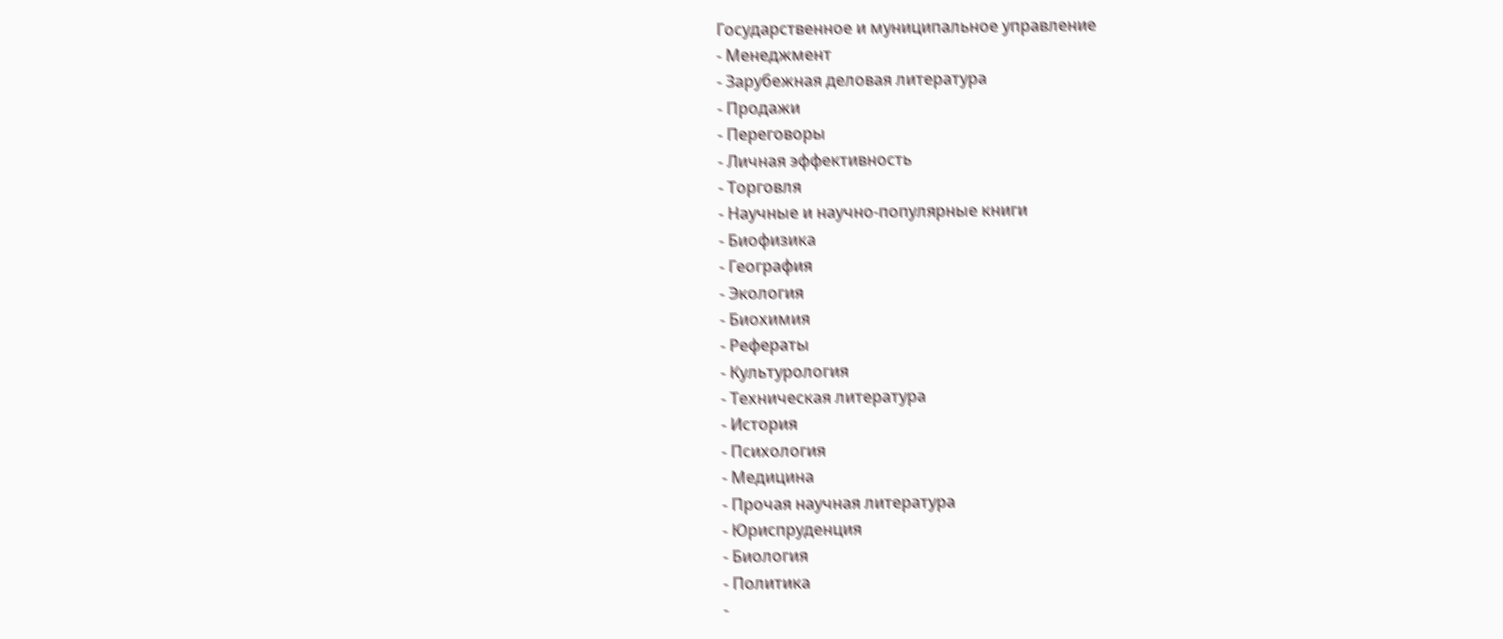Государственное и муниципальное управление
- Менеджмент
- Зарубежная деловая литература
- Продажи
- Переговоры
- Личная эффективность
- Торговля
- Научные и научно-популярные книги
- Биофизика
- География
- Экология
- Биохимия
- Рефераты
- Культурология
- Техническая литература
- История
- Психология
- Медицина
- Прочая научная литература
- Юриспруденция
- Биология
- Политика
-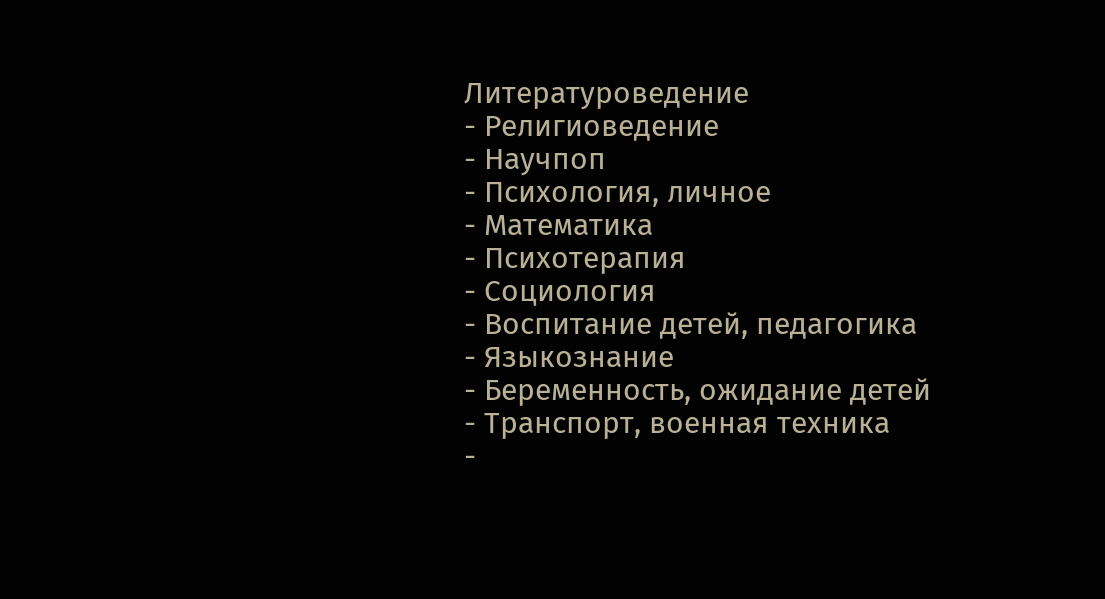Литературоведение
- Религиоведение
- Научпоп
- Психология, личное
- Математика
- Психотерапия
- Социология
- Воспитание детей, педагогика
- Языкознание
- Беременность, ожидание детей
- Транспорт, военная техника
-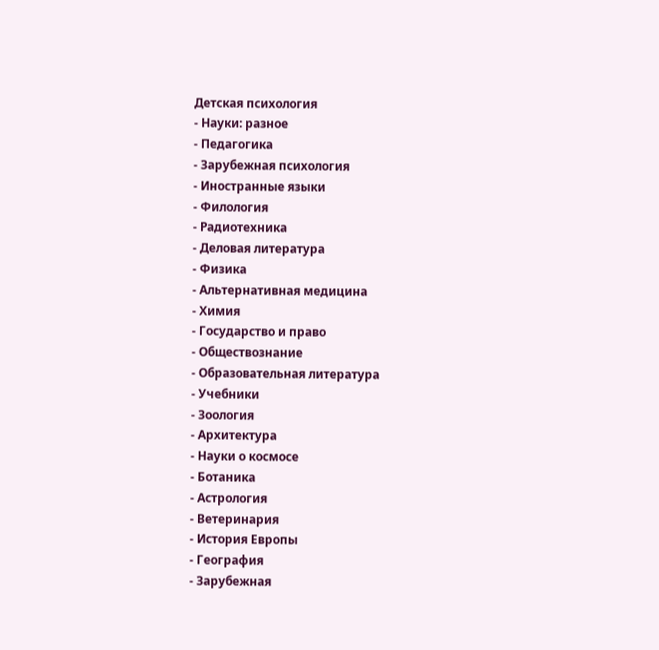Детская психология
- Науки: разное
- Педагогика
- Зарубежная психология
- Иностранные языки
- Филология
- Радиотехника
- Деловая литература
- Физика
- Альтернативная медицина
- Химия
- Государство и право
- Обществознание
- Образовательная литература
- Учебники
- Зоология
- Архитектура
- Науки о космосе
- Ботаника
- Астрология
- Ветеринария
- История Европы
- География
- Зарубежная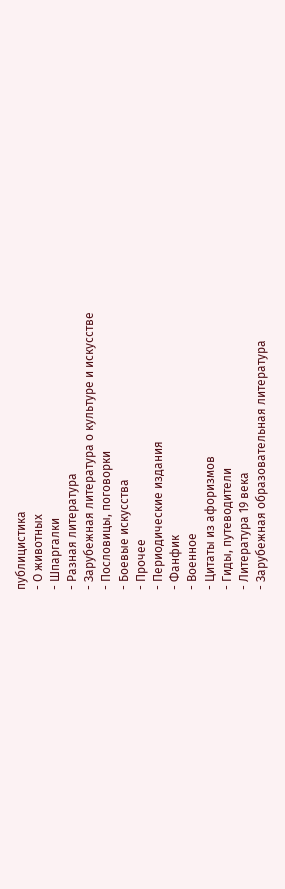публицистика
- О животных
- Шпаргалки
- Разная литература
- Зарубежная литература о культуре и искусстве
- Пословицы, поговорки
- Боевые искусства
- Прочее
- Периодические издания
- Фанфик
- Военное
- Цитаты из афоризмов
- Гиды, путеводители
- Литература 19 века
- Зарубежная образовательная литература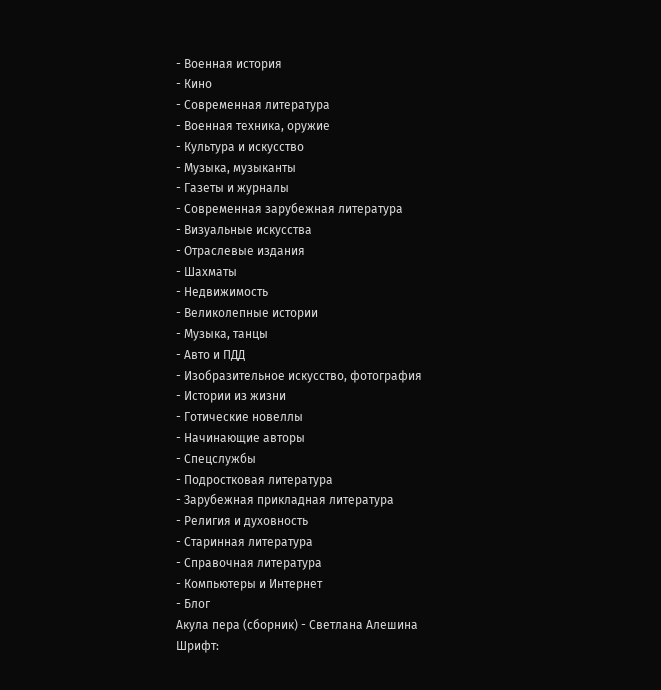- Военная история
- Кино
- Современная литература
- Военная техника, оружие
- Культура и искусство
- Музыка, музыканты
- Газеты и журналы
- Современная зарубежная литература
- Визуальные искусства
- Отраслевые издания
- Шахматы
- Недвижимость
- Великолепные истории
- Музыка, танцы
- Авто и ПДД
- Изобразительное искусство, фотография
- Истории из жизни
- Готические новеллы
- Начинающие авторы
- Спецслужбы
- Подростковая литература
- Зарубежная прикладная литература
- Религия и духовность
- Старинная литература
- Справочная литература
- Компьютеры и Интернет
- Блог
Акула пера (сборник) - Светлана Алешина
Шрифт: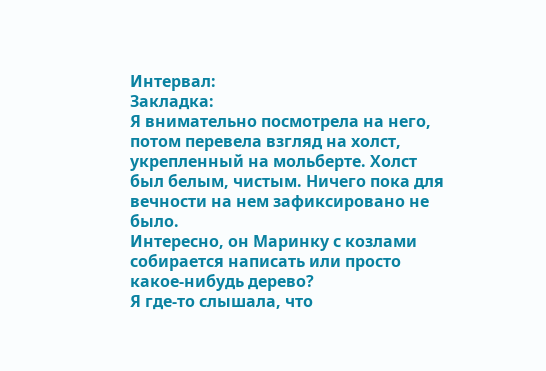Интервал:
Закладка:
Я внимательно посмотрела на него, потом перевела взгляд на холст, укрепленный на мольберте. Холст был белым, чистым. Ничего пока для вечности на нем зафиксировано не было.
Интересно, он Маринку с козлами собирается написать или просто какое-нибудь дерево?
Я где-то слышала, что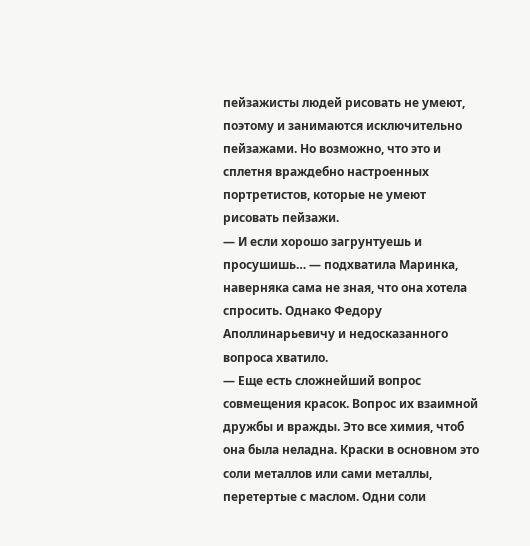пейзажисты людей рисовать не умеют, поэтому и занимаются исключительно пейзажами. Но возможно, что это и сплетня враждебно настроенных портретистов, которые не умеют рисовать пейзажи.
— И если хорошо загрунтуешь и просушишь… — подхватила Маринка, наверняка сама не зная, что она хотела спросить. Однако Федору Аполлинарьевичу и недосказанного вопроса хватило.
— Еще есть сложнейший вопрос совмещения красок. Вопрос их взаимной дружбы и вражды. Это все химия, чтоб она была неладна. Краски в основном это соли металлов или сами металлы, перетертые с маслом. Одни соли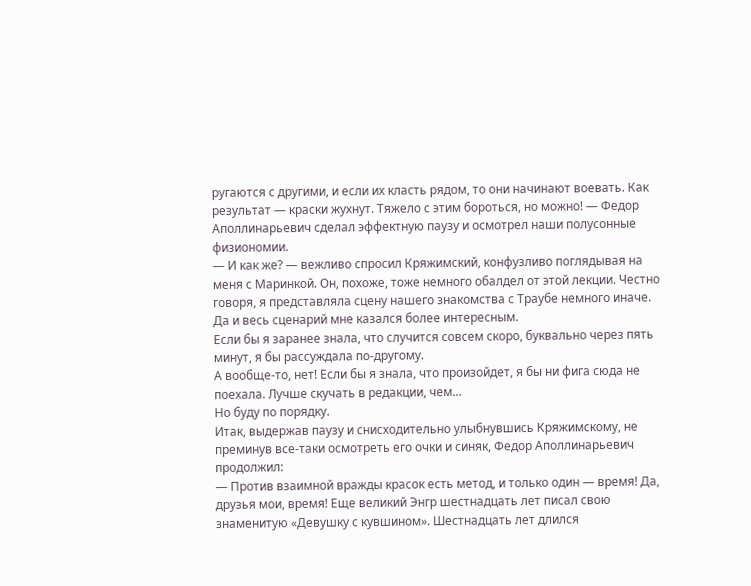ругаются с другими, и если их класть рядом, то они начинают воевать. Как результат — краски жухнут. Тяжело с этим бороться, но можно! — Федор Аполлинарьевич сделал эффектную паузу и осмотрел наши полусонные физиономии.
— И как же? — вежливо спросил Кряжимский, конфузливо поглядывая на меня с Маринкой. Он, похоже, тоже немного обалдел от этой лекции. Честно говоря, я представляла сцену нашего знакомства с Траубе немного иначе. Да и весь сценарий мне казался более интересным.
Если бы я заранее знала, что случится совсем скоро, буквально через пять минут, я бы рассуждала по-другому.
А вообще-то, нет! Если бы я знала, что произойдет, я бы ни фига сюда не поехала. Лучше скучать в редакции, чем…
Но буду по порядку.
Итак, выдержав паузу и снисходительно улыбнувшись Кряжимскому, не преминув все-таки осмотреть его очки и синяк, Федор Аполлинарьевич продолжил:
— Против взаимной вражды красок есть метод, и только один — время! Да, друзья мои, время! Еще великий Энгр шестнадцать лет писал свою знаменитую «Девушку с кувшином». Шестнадцать лет длился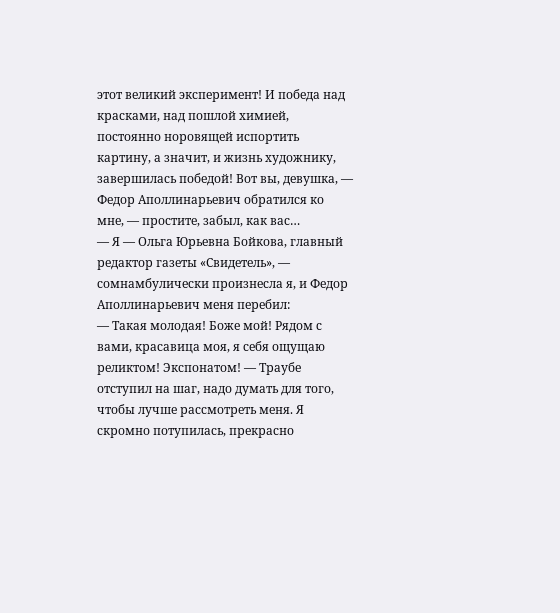этот великий эксперимент! И победа над красками, над пошлой химией, постоянно норовящей испортить картину, а значит, и жизнь художнику, завершилась победой! Вот вы, девушка, — Федор Аполлинарьевич обратился ко мне, — простите, забыл, как вас…
— Я — Ольга Юрьевна Бойкова, главный редактор газеты «Свидетель», — сомнамбулически произнесла я, и Федор Аполлинарьевич меня перебил:
— Такая молодая! Боже мой! Рядом с вами, красавица моя, я себя ощущаю реликтом! Экспонатом! — Траубе отступил на шаг, надо думать для того, чтобы лучше рассмотреть меня. Я скромно потупилась, прекрасно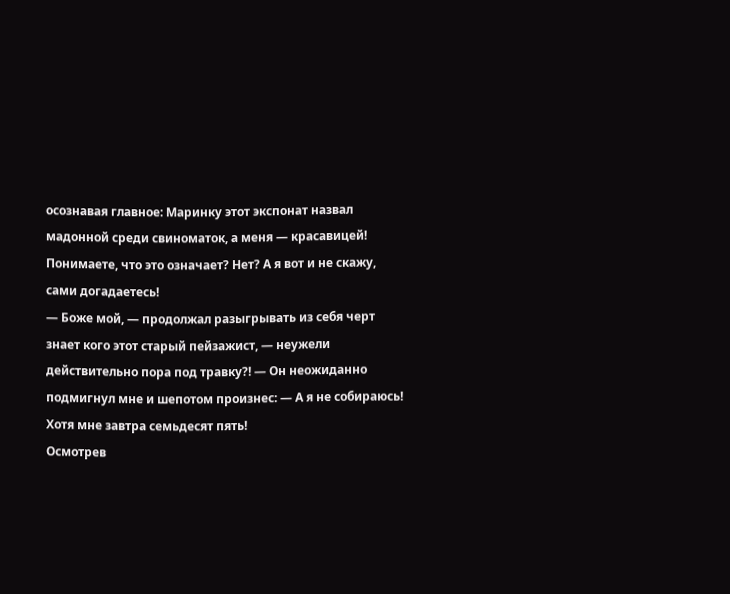осознавая главное: Маринку этот экспонат назвал мадонной среди свиноматок, а меня — красавицей! Понимаете, что это означает? Нет? А я вот и не скажу, сами догадаетесь!
— Боже мой, — продолжал разыгрывать из себя черт знает кого этот старый пейзажист, — неужели действительно пора под травку?! — Он неожиданно подмигнул мне и шепотом произнес: — А я не собираюсь! Хотя мне завтра семьдесят пять!
Осмотрев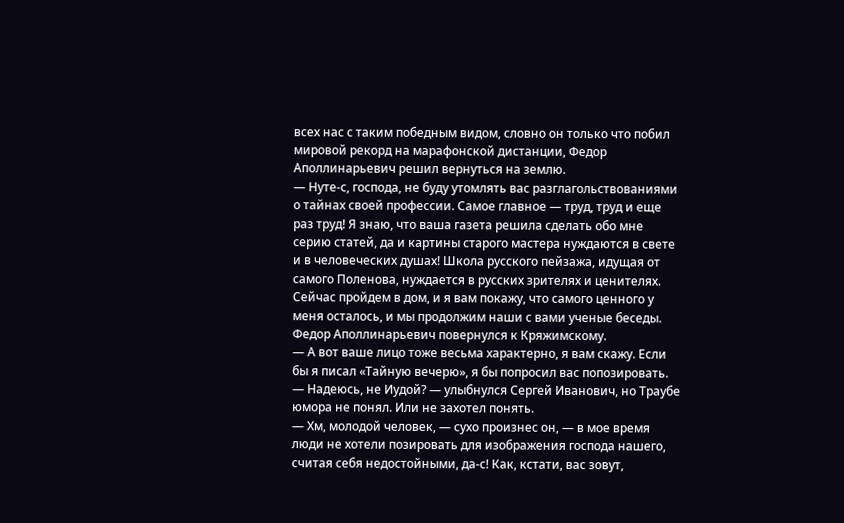всех нас с таким победным видом, словно он только что побил мировой рекорд на марафонской дистанции, Федор Аполлинарьевич решил вернуться на землю.
— Нуте-с, господа, не буду утомлять вас разглагольствованиями о тайнах своей профессии. Самое главное — труд, труд и еще раз труд! Я знаю, что ваша газета решила сделать обо мне серию статей, да и картины старого мастера нуждаются в свете и в человеческих душах! Школа русского пейзажа, идущая от самого Поленова, нуждается в русских зрителях и ценителях. Сейчас пройдем в дом, и я вам покажу, что самого ценного у меня осталось, и мы продолжим наши с вами ученые беседы.
Федор Аполлинарьевич повернулся к Кряжимскому.
— А вот ваше лицо тоже весьма характерно, я вам скажу. Если бы я писал «Тайную вечерю», я бы попросил вас попозировать.
— Надеюсь, не Иудой? — улыбнулся Сергей Иванович, но Траубе юмора не понял. Или не захотел понять.
— Хм, молодой человек, — сухо произнес он, — в мое время люди не хотели позировать для изображения господа нашего, считая себя недостойными, да-с! Как, кстати, вас зовут,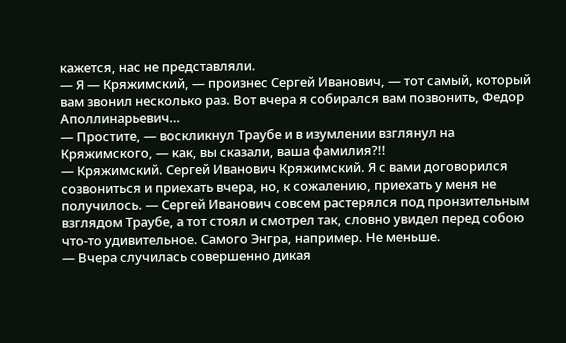кажется, нас не представляли.
— Я — Кряжимский, — произнес Сергей Иванович, — тот самый, который вам звонил несколько раз. Вот вчера я собирался вам позвонить, Федор Аполлинарьевич…
— Простите, — воскликнул Траубе и в изумлении взглянул на Кряжимского, — как, вы сказали, ваша фамилия?!!
— Кряжимский. Сергей Иванович Кряжимский. Я с вами договорился созвониться и приехать вчера, но, к сожалению, приехать у меня не получилось. — Сергей Иванович совсем растерялся под пронзительным взглядом Траубе, а тот стоял и смотрел так, словно увидел перед собою что-то удивительное. Самого Энгра, например. Не меньше.
— Вчера случилась совершенно дикая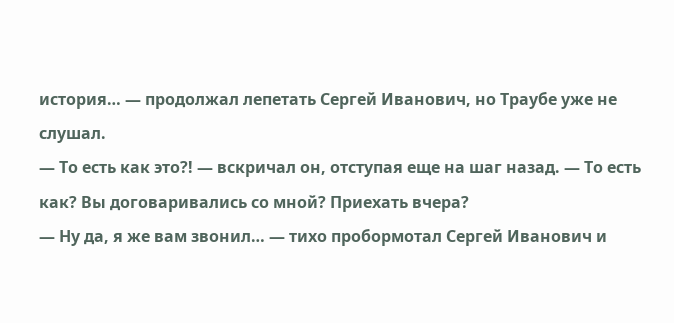история… — продолжал лепетать Сергей Иванович, но Траубе уже не слушал.
— То есть как это?! — вскричал он, отступая еще на шаг назад. — То есть как? Вы договаривались со мной? Приехать вчера?
— Ну да, я же вам звонил… — тихо пробормотал Сергей Иванович и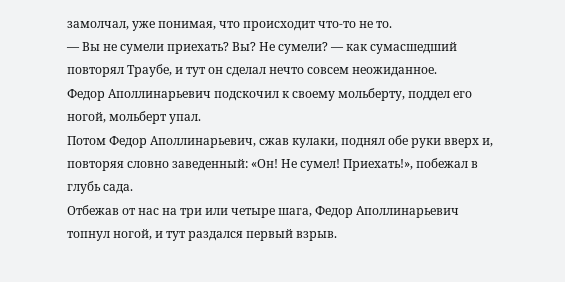замолчал, уже понимая, что происходит что-то не то.
— Вы не сумели приехать? Вы? Не сумели? — как сумасшедший повторял Траубе, и тут он сделал нечто совсем неожиданное.
Федор Аполлинарьевич подскочил к своему мольберту, поддел его ногой, мольберт упал.
Потом Федор Аполлинарьевич, сжав кулаки, поднял обе руки вверх и, повторяя словно заведенный: «Он! Не сумел! Приехать!», побежал в глубь сада.
Отбежав от нас на три или четыре шага, Федор Аполлинарьевич топнул ногой, и тут раздался первый взрыв.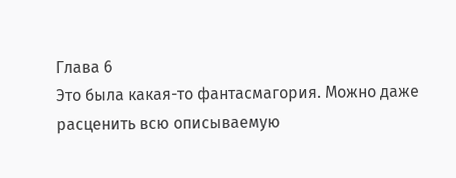Глава 6
Это была какая-то фантасмагория. Можно даже расценить всю описываемую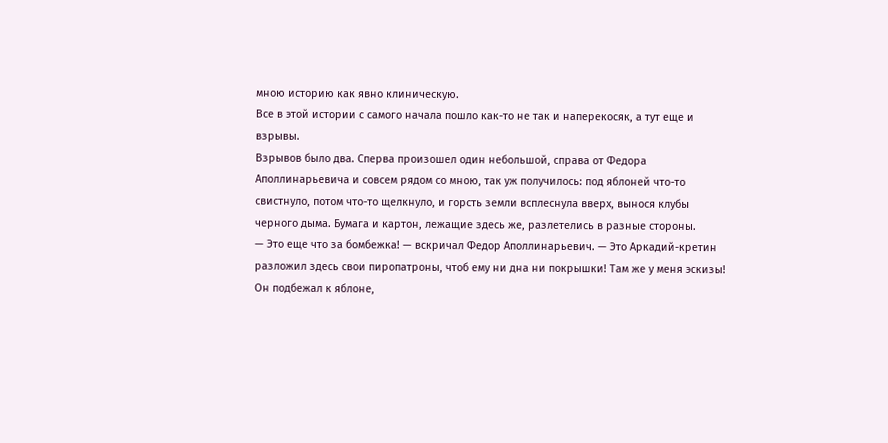мною историю как явно клиническую.
Все в этой истории с самого начала пошло как-то не так и наперекосяк, а тут еще и взрывы.
Взрывов было два. Сперва произошел один небольшой, справа от Федора Аполлинарьевича и совсем рядом со мною, так уж получилось: под яблоней что-то свистнуло, потом что-то щелкнуло, и горсть земли всплеснула вверх, вынося клубы черного дыма. Бумага и картон, лежащие здесь же, разлетелись в разные стороны.
— Это еще что за бомбежка! — вскричал Федор Аполлинарьевич. — Это Аркадий-кретин разложил здесь свои пиропатроны, чтоб ему ни дна ни покрышки! Там же у меня эскизы!
Он подбежал к яблоне,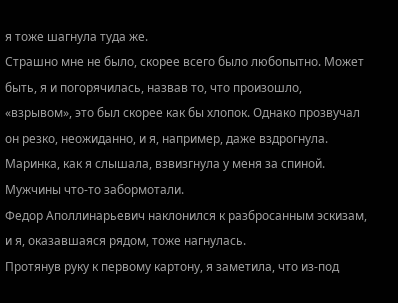я тоже шагнула туда же.
Страшно мне не было, скорее всего было любопытно. Может быть, я и погорячилась, назвав то, что произошло, «взрывом», это был скорее как бы хлопок. Однако прозвучал он резко, неожиданно, и я, например, даже вздрогнула.
Маринка, как я слышала, взвизгнула у меня за спиной. Мужчины что-то забормотали.
Федор Аполлинарьевич наклонился к разбросанным эскизам, и я, оказавшаяся рядом, тоже нагнулась.
Протянув руку к первому картону, я заметила, что из-под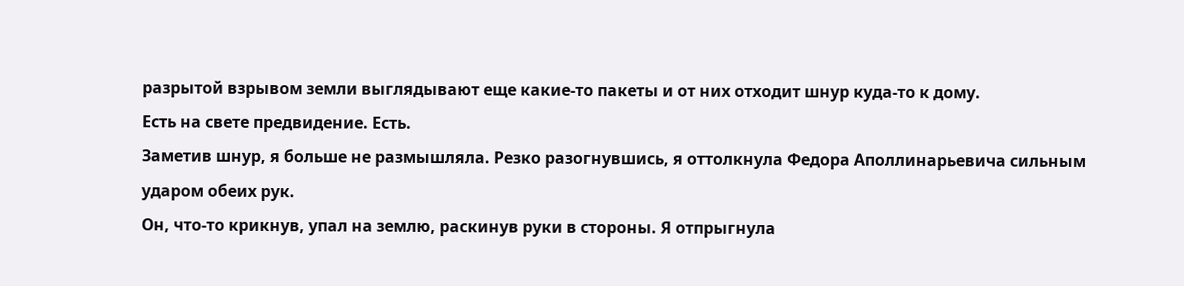разрытой взрывом земли выглядывают еще какие-то пакеты и от них отходит шнур куда-то к дому.
Есть на свете предвидение. Есть.
Заметив шнур, я больше не размышляла. Резко разогнувшись, я оттолкнула Федора Аполлинарьевича сильным ударом обеих рук.
Он, что-то крикнув, упал на землю, раскинув руки в стороны. Я отпрыгнула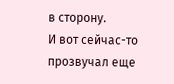в сторону.
И вот сейчас-то прозвучал еще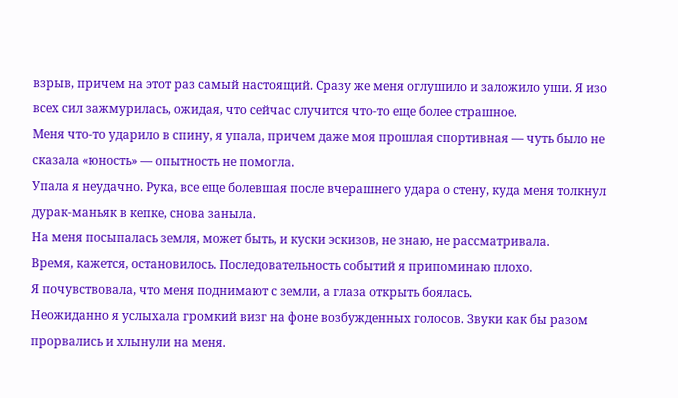взрыв, причем на этот раз самый настоящий. Сразу же меня оглушило и заложило уши. Я изо всех сил зажмурилась, ожидая, что сейчас случится что-то еще более страшное.
Меня что-то ударило в спину, я упала, причем даже моя прошлая спортивная — чуть было не сказала «юность» — опытность не помогла.
Упала я неудачно. Рука, все еще болевшая после вчерашнего удара о стену, куда меня толкнул дурак-маньяк в кепке, снова заныла.
На меня посыпалась земля, может быть, и куски эскизов, не знаю, не рассматривала.
Время, кажется, остановилось. Последовательность событий я припоминаю плохо.
Я почувствовала, что меня поднимают с земли, а глаза открыть боялась.
Неожиданно я услыхала громкий визг на фоне возбужденных голосов. Звуки как бы разом прорвались и хлынули на меня.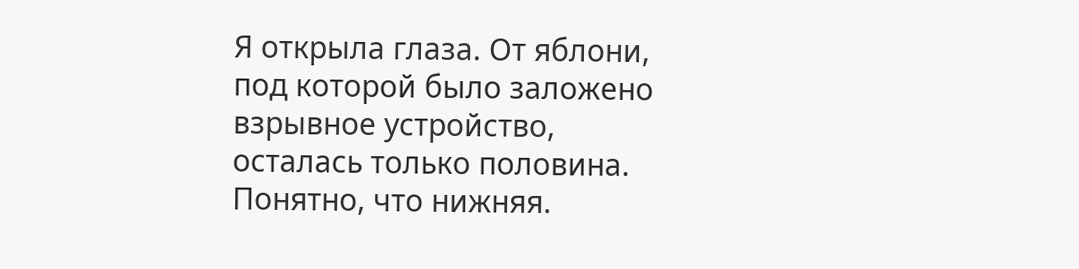Я открыла глаза. От яблони, под которой было заложено взрывное устройство, осталась только половина. Понятно, что нижняя.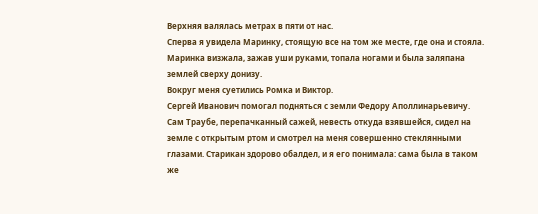Верхняя валялась метрах в пяти от нас.
Сперва я увидела Маринку, стоящую все на том же месте, где она и стояла. Маринка визжала, зажав уши руками, топала ногами и была заляпана землей сверху донизу.
Вокруг меня суетились Ромка и Виктор.
Сергей Иванович помогал подняться с земли Федору Аполлинарьевичу.
Сам Траубе, перепачканный сажей, невесть откуда взявшейся, сидел на земле с открытым ртом и смотрел на меня совершенно стеклянными глазами. Старикан здорово обалдел, и я его понимала: сама была в таком же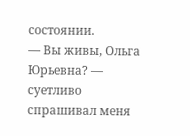состоянии.
— Вы живы, Ольга Юрьевна? — суетливо спрашивал меня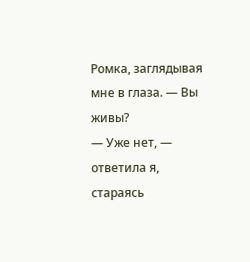Ромка, заглядывая мне в глаза. — Вы живы?
— Уже нет, — ответила я, стараясь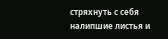стряхнуть с себя налипшие листья и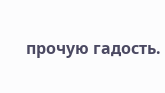прочую гадость.